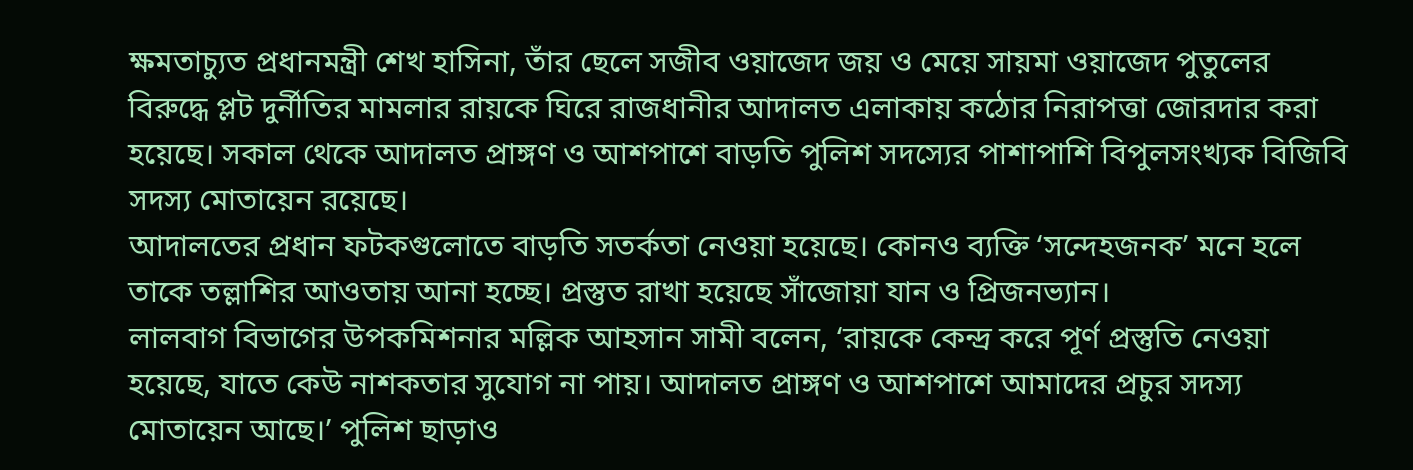ক্ষমতাচ্যুত প্রধানমন্ত্রী শেখ হাসিনা, তাঁর ছেলে সজীব ওয়াজেদ জয় ও মেয়ে সায়মা ওয়াজেদ পুতুলের বিরুদ্ধে প্লট দুর্নীতির মামলার রায়কে ঘিরে রাজধানীর আদালত এলাকায় কঠোর নিরাপত্তা জোরদার করা হয়েছে। সকাল থেকে আদালত প্রাঙ্গণ ও আশপাশে বাড়তি পুলিশ সদস্যের পাশাপাশি বিপুলসংখ্যক বিজিবি সদস্য মোতায়েন রয়েছে।
আদালতের প্রধান ফটকগুলোতে বাড়তি সতর্কতা নেওয়া হয়েছে। কোনও ব্যক্তি ‘সন্দেহজনক’ মনে হলে তাকে তল্লাশির আওতায় আনা হচ্ছে। প্রস্তুত রাখা হয়েছে সাঁজোয়া যান ও প্রিজনভ্যান।
লালবাগ বিভাগের উপকমিশনার মল্লিক আহসান সামী বলেন, ‘রায়কে কেন্দ্র করে পূর্ণ প্রস্তুতি নেওয়া হয়েছে, যাতে কেউ নাশকতার সুযোগ না পায়। আদালত প্রাঙ্গণ ও আশপাশে আমাদের প্রচুর সদস্য মোতায়েন আছে।’ পুলিশ ছাড়াও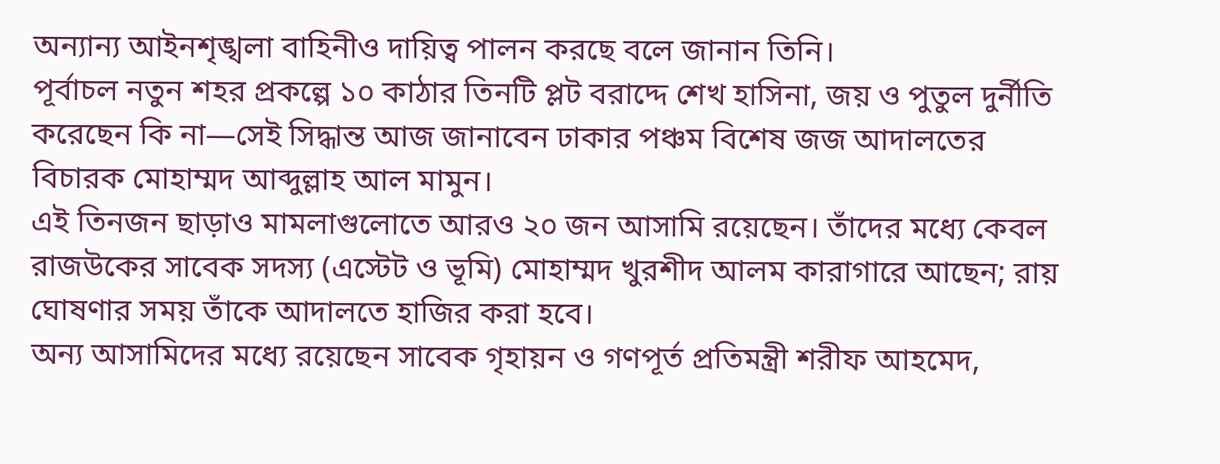অন্যান্য আইনশৃঙ্খলা বাহিনীও দায়িত্ব পালন করছে বলে জানান তিনি।
পূর্বাচল নতুন শহর প্রকল্পে ১০ কাঠার তিনটি প্লট বরাদ্দে শেখ হাসিনা, জয় ও পুতুল দুর্নীতি করেছেন কি না—সেই সিদ্ধান্ত আজ জানাবেন ঢাকার পঞ্চম বিশেষ জজ আদালতের বিচারক মোহাম্মদ আব্দুল্লাহ আল মামুন।
এই তিনজন ছাড়াও মামলাগুলোতে আরও ২০ জন আসামি রয়েছেন। তাঁদের মধ্যে কেবল রাজউকের সাবেক সদস্য (এস্টেট ও ভূমি) মোহাম্মদ খুরশীদ আলম কারাগারে আছেন; রায় ঘোষণার সময় তাঁকে আদালতে হাজির করা হবে।
অন্য আসামিদের মধ্যে রয়েছেন সাবেক গৃহায়ন ও গণপূর্ত প্রতিমন্ত্রী শরীফ আহমেদ,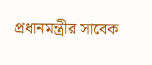প্রধানমন্ত্রীর সাবেক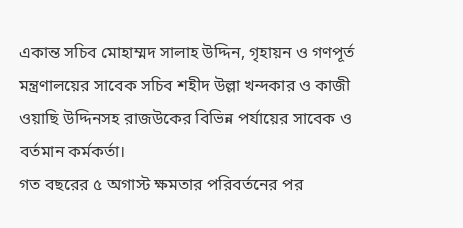একান্ত সচিব মোহাম্মদ সালাহ উদ্দিন, গৃহায়ন ও গণপূর্ত মন্ত্রণালয়ের সাবেক সচিব শহীদ উল্লা খন্দকার ও কাজী ওয়াছি উদ্দিনসহ রাজউকের বিভিন্ন পর্যায়ের সাবেক ও বর্তমান কর্মকর্তা।
গত বছরের ৫ অগাস্ট ক্ষমতার পরিবর্তনের পর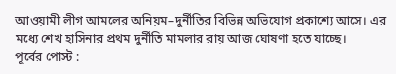আওয়ামী লীগ আমলের অনিয়ম–দুর্নীতির বিভিন্ন অভিযোগ প্রকাশ্যে আসে। এর মধ্যে শেখ হাসিনার প্রথম দুর্নীতি মামলার রায় আজ ঘোষণা হতে যাচ্ছে।
পূর্বের পোস্ট :